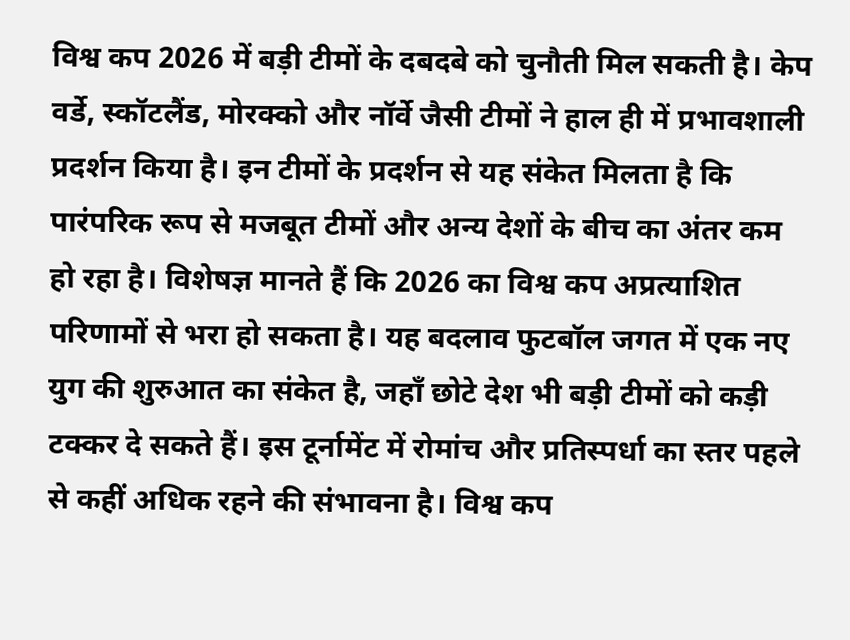विश्व कप 2026 में बड़ी टीमों के दबदबे को चुनौती मिल सकती है। केप वर्डे, स्कॉटलैंड, मोरक्को और नॉर्वे जैसी टीमों ने हाल ही में प्रभावशाली प्रदर्शन किया है। इन टीमों के प्रदर्शन से यह संकेत मिलता है कि पारंपरिक रूप से मजबूत टीमों और अन्य देशों के बीच का अंतर कम हो रहा है। विशेषज्ञ मानते हैं कि 2026 का विश्व कप अप्रत्याशित परिणामों से भरा हो सकता है। यह बदलाव फुटबॉल जगत में एक नए युग की शुरुआत का संकेत है, जहाँ छोटे देश भी बड़ी टीमों को कड़ी टक्कर दे सकते हैं। इस टूर्नामेंट में रोमांच और प्रतिस्पर्धा का स्तर पहले से कहीं अधिक रहने की संभावना है। विश्व कप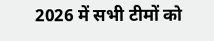2026 में सभी टीमों को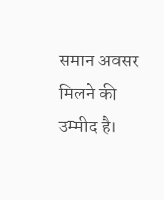समान अवसर मिलने की उम्मीद है।